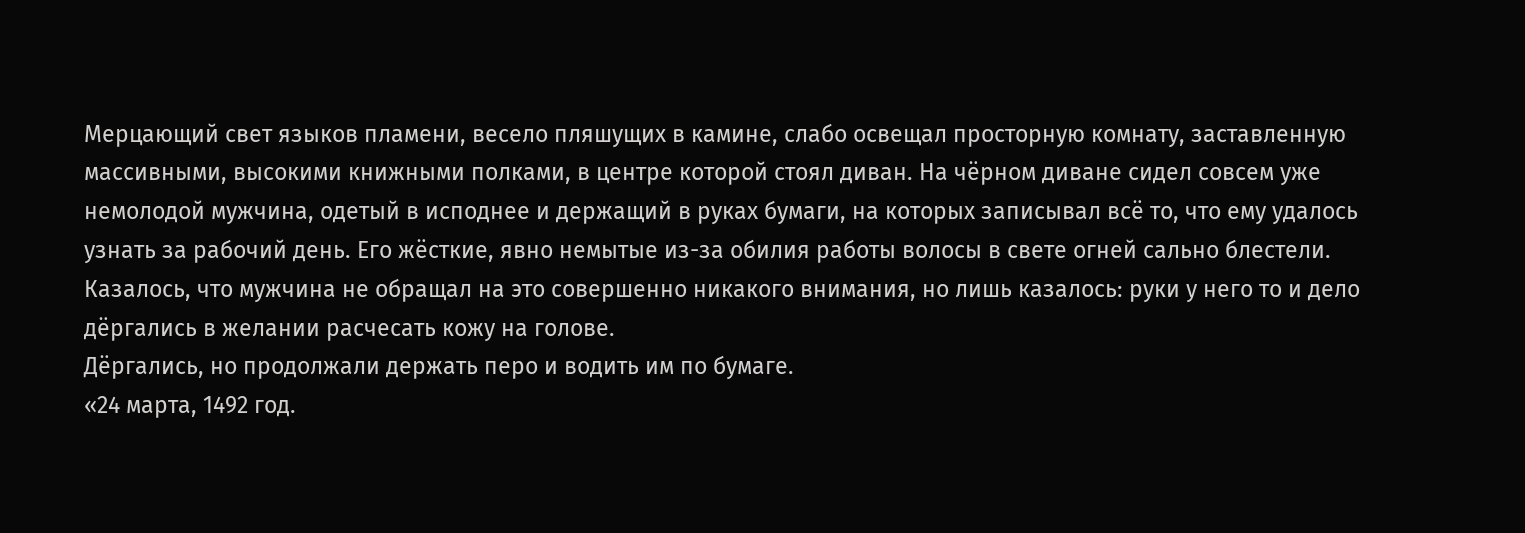Мерцающий свет языков пламени, весело пляшущих в камине, слабо освещал просторную комнату, заставленную массивными, высокими книжными полками, в центре которой стоял диван. На чёрном диване сидел совсем уже немолодой мужчина, одетый в исподнее и держащий в руках бумаги, на которых записывал всё то, что ему удалось узнать за рабочий день. Его жёсткие, явно немытые из-за обилия работы волосы в свете огней сально блестели. Казалось, что мужчина не обращал на это совершенно никакого внимания, но лишь казалось: руки у него то и дело дёргались в желании расчесать кожу на голове.
Дёргались, но продолжали держать перо и водить им по бумаге.
«24 марта, 1492 год.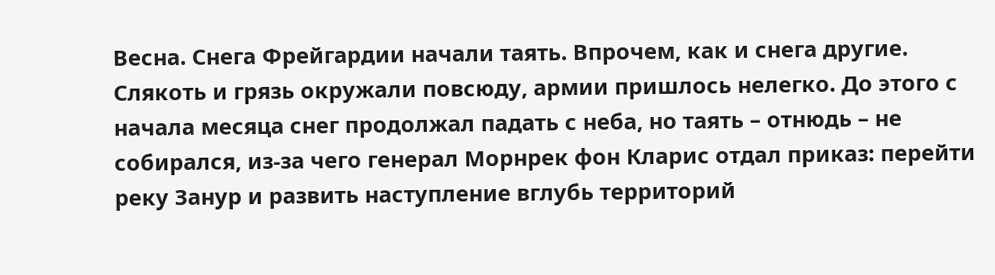Весна. Снега Фрейгардии начали таять. Впрочем, как и снега другие. Слякоть и грязь окружали повсюду, армии пришлось нелегко. До этого с начала месяца снег продолжал падать с неба, но таять – отнюдь – не собирался, из-за чего генерал Морнрек фон Кларис отдал приказ: перейти реку Занур и развить наступление вглубь территорий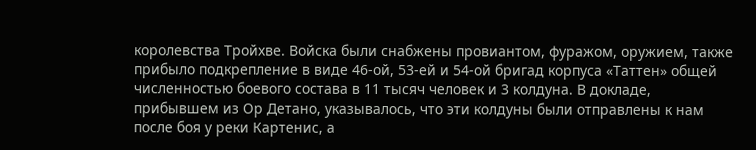королевства Тройхве. Войска были снабжены провиантом, фуражом, оружием, также прибыло подкрепление в виде 46-ой, 53-ей и 54-ой бригад корпуса «Таттен» общей численностью боевого состава в 11 тысяч человек и 3 колдуна. В докладе, прибывшем из Ор Детано, указывалось, что эти колдуны были отправлены к нам после боя у реки Картенис, а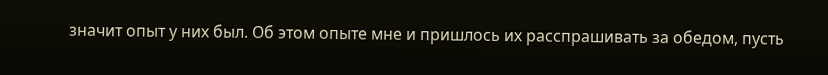значит опыт у них был. Об этом опыте мне и пришлось их расспрашивать за обедом, пусть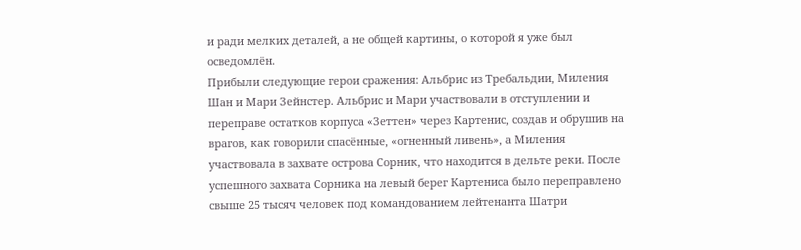и ради мелких деталей, а не общей картины, о которой я уже был осведомлён.
Прибыли следующие герои сражения: Альбрис из Требальдии, Миления Шан и Мари Зейнстер. Альбрис и Мари участвовали в отступлении и переправе остатков корпуса «Зеттен» через Картенис, создав и обрушив на врагов, как говорили спасённые, «огненный ливень», а Миления участвовала в захвате острова Сорник, что находится в дельте реки. После успешного захвата Сорника на левый берег Картениса было переправлено свыше 25 тысяч человек под командованием лейтенанта Шатри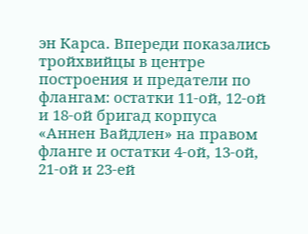эн Карса. Впереди показались тройхвийцы в центре построения и предатели по флангам: остатки 11-ой, 12-ой и 18-ой бригад корпуса «Аннен Вайдлен» на правом фланге и остатки 4-ой, 13-ой, 21-ой и 23-ей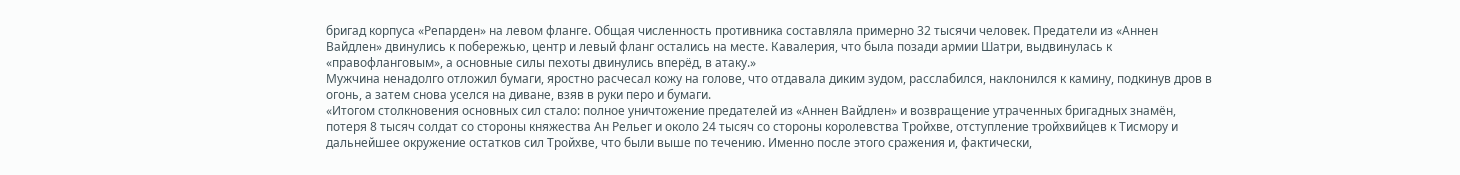бригад корпуса «Репарден» на левом фланге. Общая численность противника составляла примерно 32 тысячи человек. Предатели из «Аннен Вайдлен» двинулись к побережью, центр и левый фланг остались на месте. Кавалерия, что была позади армии Шатри, выдвинулась к «правофланговым», а основные силы пехоты двинулись вперёд, в атаку.»
Мужчина ненадолго отложил бумаги, яростно расчесал кожу на голове, что отдавала диким зудом, расслабился, наклонился к камину, подкинув дров в огонь, а затем снова уселся на диване, взяв в руки перо и бумаги.
«Итогом столкновения основных сил стало: полное уничтожение предателей из «Аннен Вайдлен» и возвращение утраченных бригадных знамён, потеря 8 тысяч солдат со стороны княжества Ан Рельег и около 24 тысяч со стороны королевства Тройхве, отступление тройхвийцев к Тисмору и дальнейшее окружение остатков сил Тройхве, что были выше по течению. Именно после этого сражения и, фактически,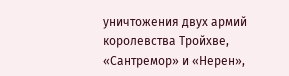уничтожения двух армий королевства Тройхве, «Сантремор» и «Нерен»,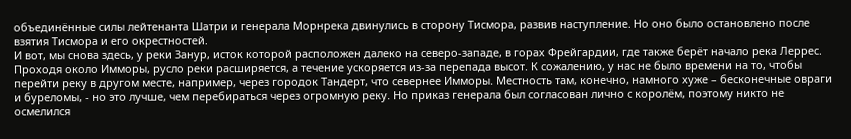объединённые силы лейтенанта Шатри и генерала Морнрека двинулись в сторону Тисмора, развив наступление. Но оно было остановлено после взятия Тисмора и его окрестностей.
И вот, мы снова здесь, у реки Занур, исток которой расположен далеко на северо-западе, в горах Фрейгардии, где также берёт начало река Леррес. Проходя около Имморы, русло реки расширяется, а течение ускоряется из-за перепада высот. К сожалению, у нас не было времени на то, чтобы перейти реку в другом месте, например, через городок Тандерт, что севернее Имморы. Местность там, конечно, намного хуже – бесконечные овраги и буреломы, - но это лучше, чем перебираться через огромную реку. Но приказ генерала был согласован лично с королём, поэтому никто не осмелился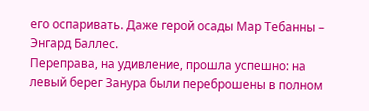его оспаривать. Даже герой осады Мар Тебанны – Энгард Баллес.
Переправа, на удивление, прошла успешно: на левый берег Занура были переброшены в полном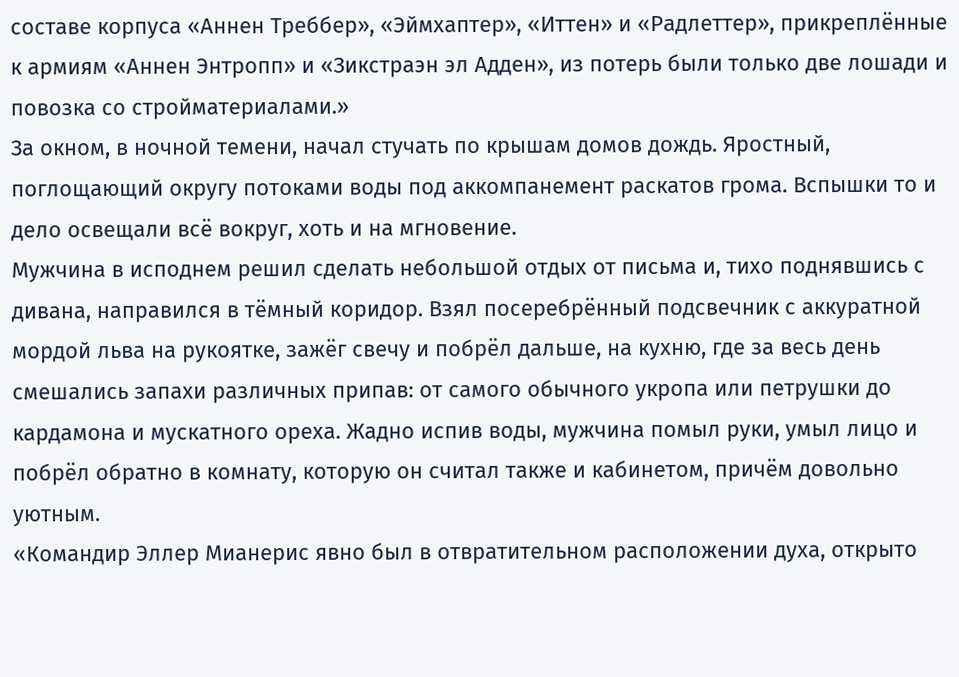составе корпуса «Аннен Треббер», «Эймхаптер», «Иттен» и «Радлеттер», прикреплённые к армиям «Аннен Энтропп» и «Зикстраэн эл Адден», из потерь были только две лошади и повозка со стройматериалами.»
За окном, в ночной темени, начал стучать по крышам домов дождь. Яростный, поглощающий округу потоками воды под аккомпанемент раскатов грома. Вспышки то и дело освещали всё вокруг, хоть и на мгновение.
Мужчина в исподнем решил сделать небольшой отдых от письма и, тихо поднявшись с дивана, направился в тёмный коридор. Взял посеребрённый подсвечник с аккуратной мордой льва на рукоятке, зажёг свечу и побрёл дальше, на кухню, где за весь день смешались запахи различных припав: от самого обычного укропа или петрушки до кардамона и мускатного ореха. Жадно испив воды, мужчина помыл руки, умыл лицо и побрёл обратно в комнату, которую он считал также и кабинетом, причём довольно уютным.
«Командир Эллер Мианерис явно был в отвратительном расположении духа, открыто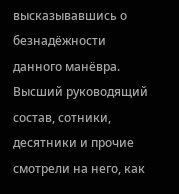высказывавшись о безнадёжности данного манёвра. Высший руководящий состав, сотники, десятники и прочие смотрели на него, как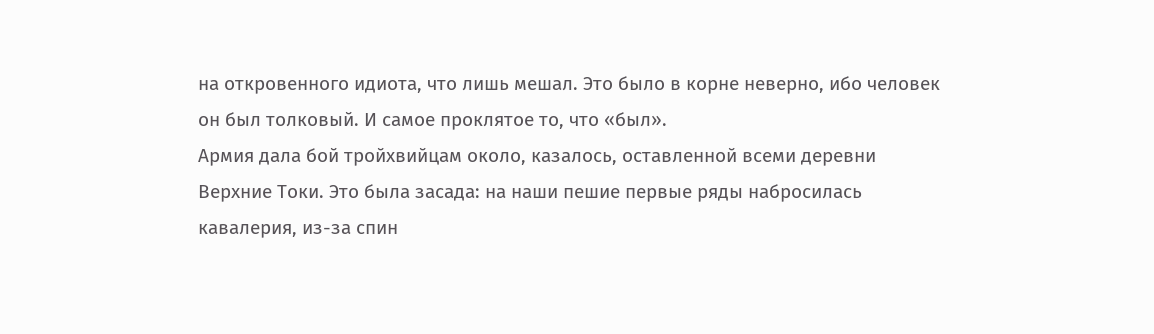на откровенного идиота, что лишь мешал. Это было в корне неверно, ибо человек он был толковый. И самое проклятое то, что «был».
Армия дала бой тройхвийцам около, казалось, оставленной всеми деревни Верхние Токи. Это была засада: на наши пешие первые ряды набросилась кавалерия, из-за спин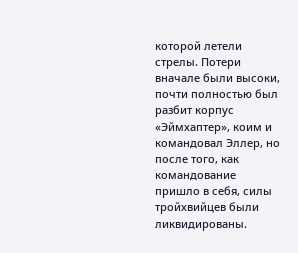которой летели стрелы. Потери вначале были высоки, почти полностью был разбит корпус «Эймхаптер», коим и командовал Эллер, но после того, как командование пришло в себя, силы тройхвийцев были ликвидированы.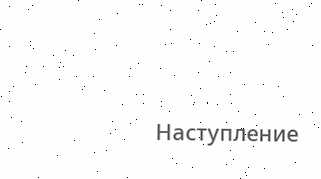Наступление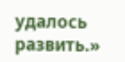удалось развить.»